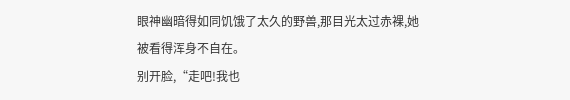眼神幽暗得如同饥饿了太久的野兽,那目光太过赤裸,她被看得浑身不自在。
别开脸,“走吧!我也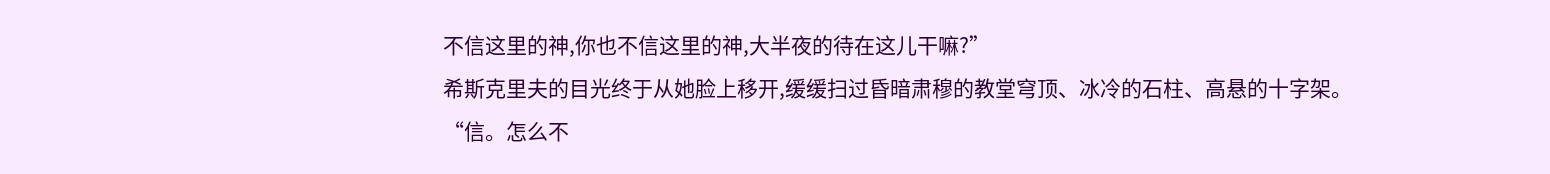不信这里的神,你也不信这里的神,大半夜的待在这儿干嘛?”
希斯克里夫的目光终于从她脸上移开,缓缓扫过昏暗肃穆的教堂穹顶、冰冷的石柱、高悬的十字架。
“信。怎么不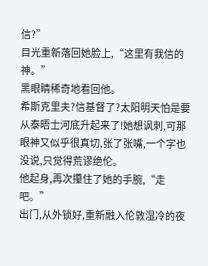信?”
目光重新落回她脸上,“这里有我信的神。”
黑眼睛稀奇地看回他。
希斯克里夫?信基督了?太阳明天怕是要从泰晤士河底升起来了!她想讽刺,可那眼神又似乎很真切,张了张嘴,一个字也没说,只觉得荒谬绝伦。
他起身,再次攥住了她的手腕,“走吧。”
出门,从外锁好,重新融入伦敦湿冷的夜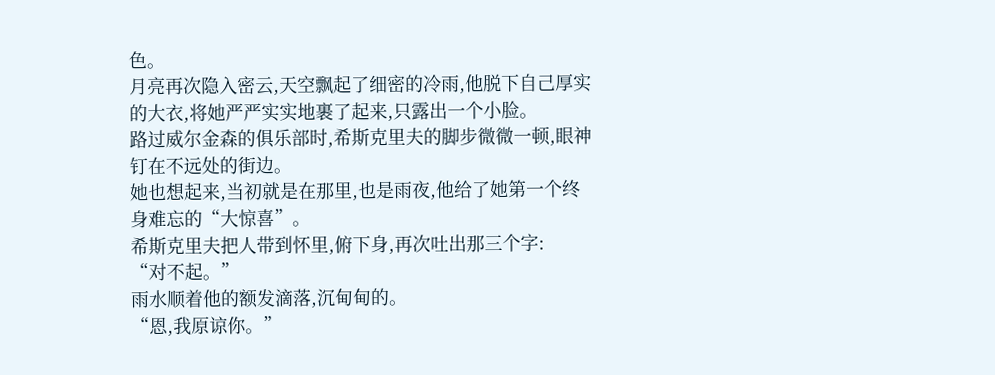色。
月亮再次隐入密云,天空飘起了细密的冷雨,他脱下自己厚实的大衣,将她严严实实地裹了起来,只露出一个小脸。
路过威尔金森的俱乐部时,希斯克里夫的脚步微微一顿,眼神钉在不远处的街边。
她也想起来,当初就是在那里,也是雨夜,他给了她第一个终身难忘的“大惊喜”。
希斯克里夫把人带到怀里,俯下身,再次吐出那三个字:
“对不起。”
雨水顺着他的额发滴落,沉甸甸的。
“恩,我原谅你。”